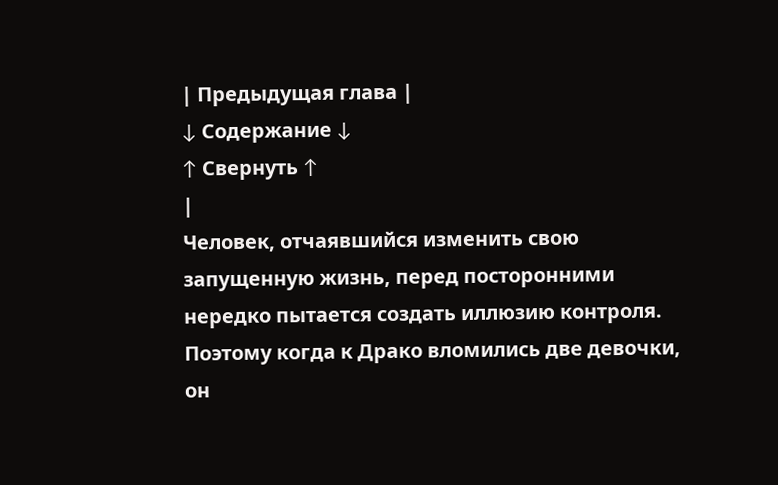| Предыдущая глава |
↓ Содержание ↓
↑ Свернуть ↑
|
Человек, отчаявшийся изменить свою запущенную жизнь, перед посторонними нередко пытается создать иллюзию контроля. Поэтому когда к Драко вломились две девочки, он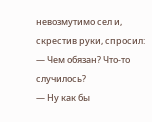невозмутимо сел и, скрестив руки, спросил:
— Чем обязан? Что-то случилось?
— Ну как бы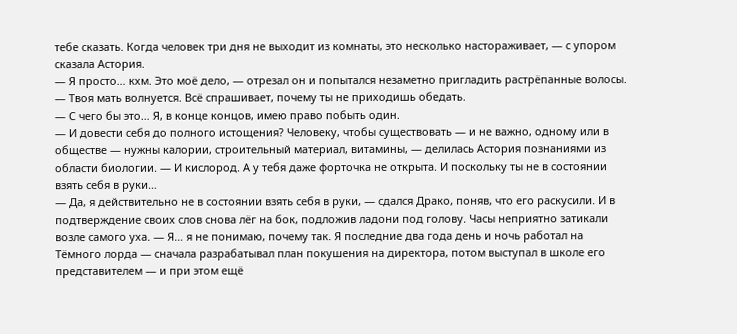тебе сказать. Когда человек три дня не выходит из комнаты, это несколько настораживает, — с упором сказала Астория.
— Я просто… кхм. Это моё дело, — отрезал он и попытался незаметно пригладить растрёпанные волосы.
— Твоя мать волнуется. Всё спрашивает, почему ты не приходишь обедать.
— С чего бы это… Я, в конце концов, имею право побыть один.
— И довести себя до полного истощения? Человеку, чтобы существовать — и не важно, одному или в обществе — нужны калории, строительный материал, витамины, — делилась Астория познаниями из области биологии. — И кислород. А у тебя даже форточка не открыта. И поскольку ты не в состоянии взять себя в руки…
— Да, я действительно не в состоянии взять себя в руки, — сдался Драко, поняв, что его раскусили. И в подтверждение своих слов снова лёг на бок, подложив ладони под голову. Часы неприятно затикали возле самого уха. — Я… я не понимаю, почему так. Я последние два года день и ночь работал на Тёмного лорда — сначала разрабатывал план покушения на директора, потом выступал в школе его представителем — и при этом ещё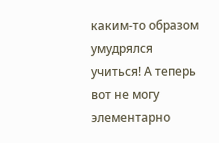каким-то образом умудрялся учиться! А теперь вот не могу элементарно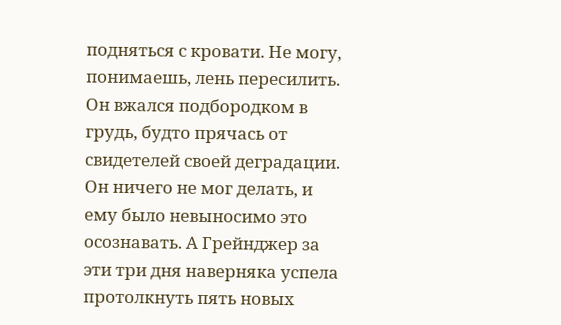подняться с кровати. Не могу, понимаешь, лень пересилить.
Он вжался подбородком в грудь, будто прячась от свидетелей своей деградации. Он ничего не мог делать, и ему было невыносимо это осознавать. А Грейнджер за эти три дня наверняка успела протолкнуть пять новых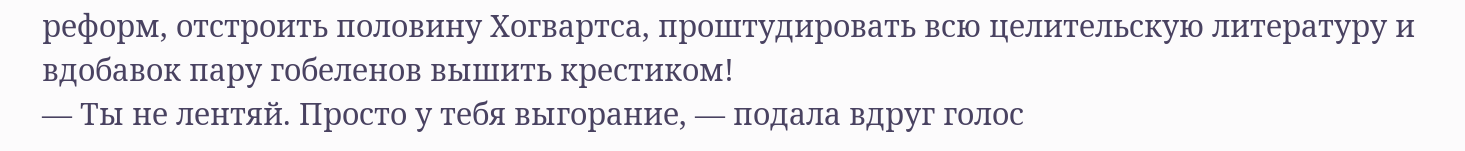реформ, отстроить половину Хогвартса, проштудировать всю целительскую литературу и вдобавок пару гобеленов вышить крестиком!
— Ты не лентяй. Просто у тебя выгорание, — подала вдруг голос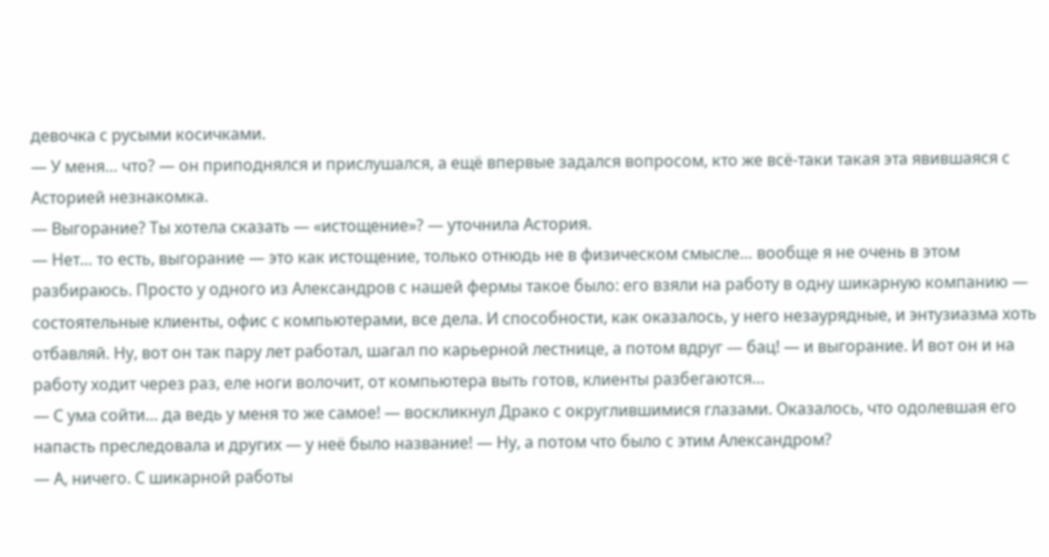девочка с русыми косичками.
— У меня… что? — он приподнялся и прислушался, а ещё впервые задался вопросом, кто же всё-таки такая эта явившаяся с Асторией незнакомка.
— Выгорание? Ты хотела сказать — «истощение»? — уточнила Астория.
— Нет… то есть, выгорание — это как истощение, только отнюдь не в физическом смысле… вообще я не очень в этом разбираюсь. Просто у одного из Александров с нашей фермы такое было: его взяли на работу в одну шикарную компанию — состоятельные клиенты, офис с компьютерами, все дела. И способности, как оказалось, у него незаурядные, и энтузиазма хоть отбавляй. Ну, вот он так пару лет работал, шагал по карьерной лестнице, а потом вдруг — бац! — и выгорание. И вот он и на работу ходит через раз, еле ноги волочит, от компьютера выть готов, клиенты разбегаются…
— С ума сойти… да ведь у меня то же самое! — воскликнул Драко с округлившимися глазами. Оказалось, что одолевшая его напасть преследовала и других — у неё было название! — Ну, а потом что было с этим Александром?
— А, ничего. С шикарной работы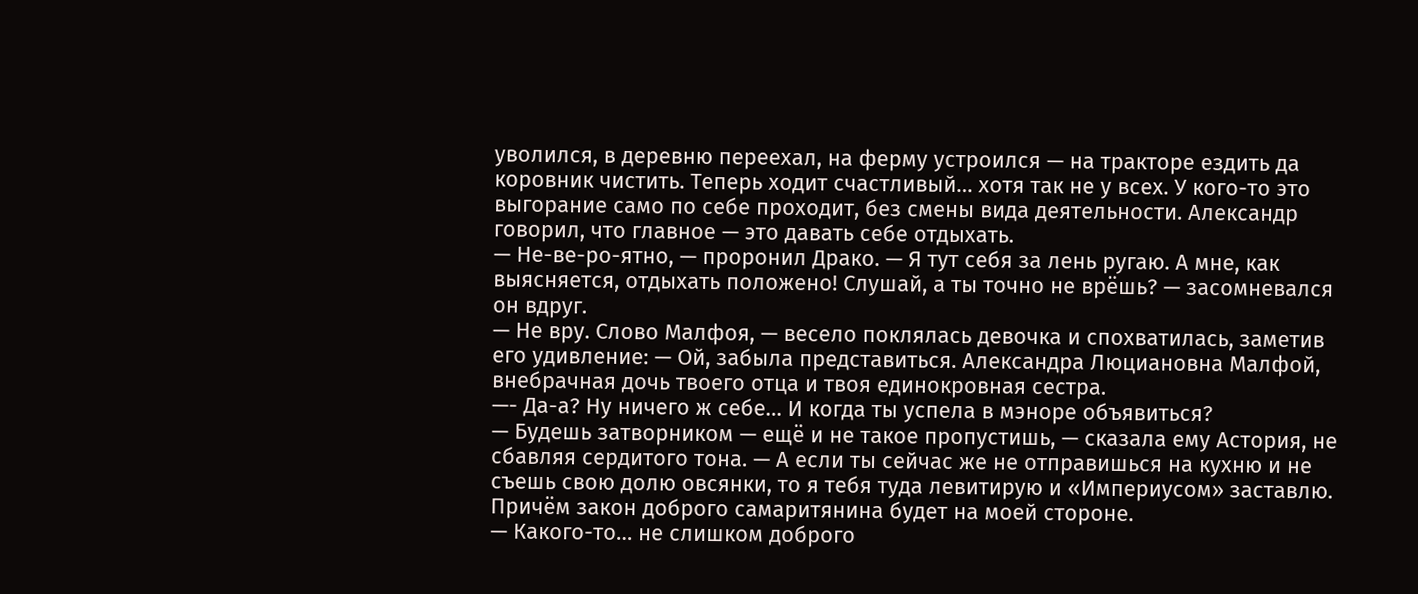уволился, в деревню переехал, на ферму устроился — на тракторе ездить да коровник чистить. Теперь ходит счастливый… хотя так не у всех. У кого-то это выгорание само по себе проходит, без смены вида деятельности. Александр говорил, что главное — это давать себе отдыхать.
— Не-ве-ро-ятно, — проронил Драко. — Я тут себя за лень ругаю. А мне, как выясняется, отдыхать положено! Слушай, а ты точно не врёшь? — засомневался он вдруг.
— Не вру. Слово Малфоя, — весело поклялась девочка и спохватилась, заметив его удивление: — Ой, забыла представиться. Александра Люциановна Малфой, внебрачная дочь твоего отца и твоя единокровная сестра.
—- Да-а? Ну ничего ж себе… И когда ты успела в мэноре объявиться?
— Будешь затворником — ещё и не такое пропустишь, — сказала ему Астория, не сбавляя сердитого тона. — А если ты сейчас же не отправишься на кухню и не съешь свою долю овсянки, то я тебя туда левитирую и «Империусом» заставлю. Причём закон доброго самаритянина будет на моей стороне.
— Какого-то… не слишком доброго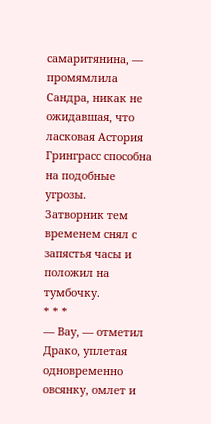самаритянина, — промямлила Сандра, никак не ожидавшая, что ласковая Астория Гринграсс способна на подобные угрозы.
Затворник тем временем снял с запястья часы и положил на тумбочку.
* * *
— Вау, — отметил Драко, уплетая одновременно овсянку, омлет и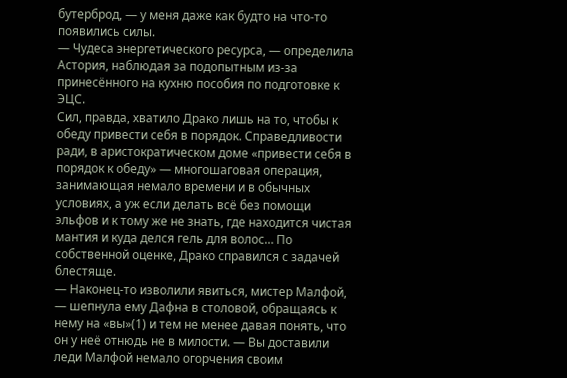бутерброд, — у меня даже как будто на что-то появились силы.
— Чудеса энергетического ресурса, — определила Астория, наблюдая за подопытным из-за принесённого на кухню пособия по подготовке к ЭЦС.
Сил, правда, хватило Драко лишь на то, чтобы к обеду привести себя в порядок. Справедливости ради, в аристократическом доме «привести себя в порядок к обеду» — многошаговая операция, занимающая немало времени и в обычных условиях, а уж если делать всё без помощи эльфов и к тому же не знать, где находится чистая мантия и куда делся гель для волос… По собственной оценке, Драко справился с задачей блестяще.
— Наконец-то изволили явиться, мистер Малфой, — шепнула ему Дафна в столовой, обращаясь к нему на «вы»(1) и тем не менее давая понять, что он у неё отнюдь не в милости. — Вы доставили леди Малфой немало огорчения своим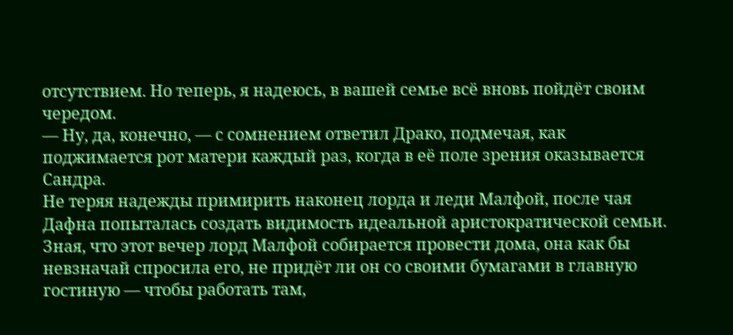отсутствием. Но теперь, я надеюсь, в вашей семье всё вновь пойдёт своим чередом.
— Ну, да, конечно, — с сомнением ответил Драко, подмечая, как поджимается рот матери каждый раз, когда в её поле зрения оказывается Сандра.
Не теряя надежды примирить наконец лорда и леди Малфой, после чая Дафна попыталась создать видимость идеальной аристократической семьи. Зная, что этот вечер лорд Малфой собирается провести дома, она как бы невзначай спросила его, не придёт ли он со своими бумагами в главную гостиную — чтобы работать там,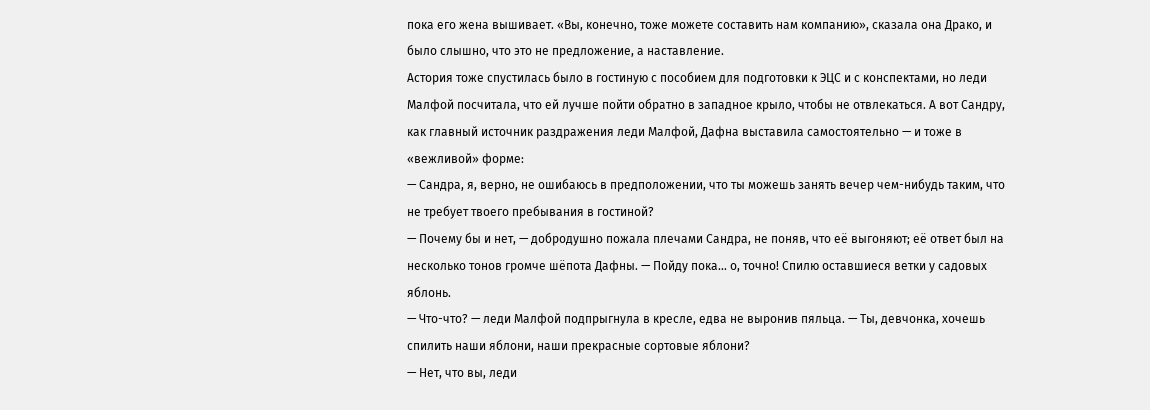пока его жена вышивает. «Вы, конечно, тоже можете составить нам компанию», сказала она Драко, и было слышно, что это не предложение, а наставление.
Астория тоже спустилась было в гостиную с пособием для подготовки к ЭЦС и с конспектами, но леди Малфой посчитала, что ей лучше пойти обратно в западное крыло, чтобы не отвлекаться. А вот Сандру, как главный источник раздражения леди Малфой, Дафна выставила самостоятельно — и тоже в «вежливой» форме:
— Сандра, я, верно, не ошибаюсь в предположении, что ты можешь занять вечер чем-нибудь таким, что не требует твоего пребывания в гостиной?
— Почему бы и нет, — добродушно пожала плечами Сандра, не поняв, что её выгоняют; её ответ был на несколько тонов громче шёпота Дафны. — Пойду пока… о, точно! Спилю оставшиеся ветки у садовых яблонь.
— Что-что? — леди Малфой подпрыгнула в кресле, едва не выронив пяльца. — Ты, девчонка, хочешь спилить наши яблони, наши прекрасные сортовые яблони?
— Нет, что вы, леди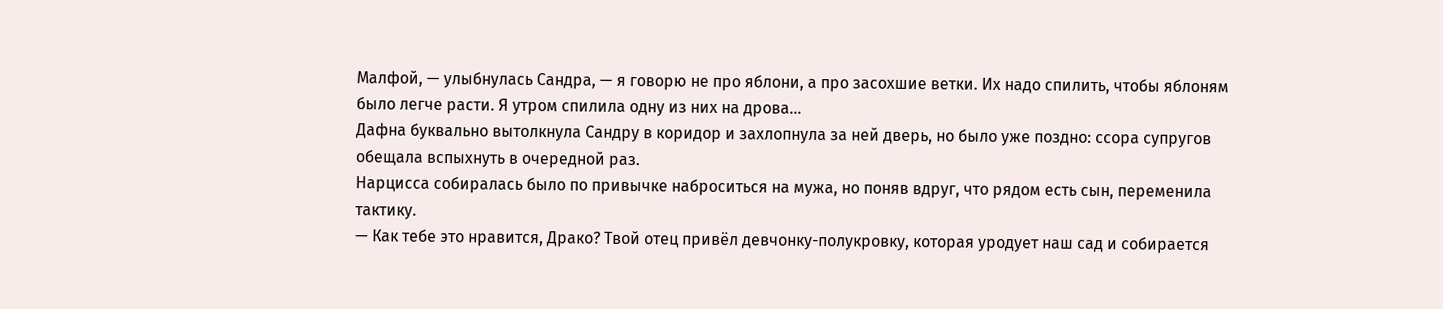Малфой, — улыбнулась Сандра, — я говорю не про яблони, а про засохшие ветки. Их надо спилить, чтобы яблоням было легче расти. Я утром спилила одну из них на дрова…
Дафна буквально вытолкнула Сандру в коридор и захлопнула за ней дверь, но было уже поздно: ссора супругов обещала вспыхнуть в очередной раз.
Нарцисса собиралась было по привычке наброситься на мужа, но поняв вдруг, что рядом есть сын, переменила тактику.
— Как тебе это нравится, Драко? Твой отец привёл девчонку-полукровку, которая уродует наш сад и собирается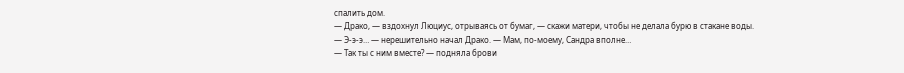спалить дом.
— Драко, — вздохнул Люциус, отрываясь от бумаг, — скажи матери, чтобы не делала бурю в стакане воды.
— Э-э-э… — нерешительно начал Драко. — Мам, по-моему, Сандра вполне…
— Так ты с ним вместе? — подняла брови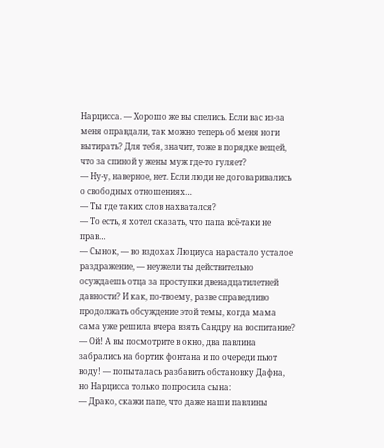Нарцисса. — Хорошо же вы спелись. Если вас из-за меня оправдали, так можно теперь об меня ноги вытирать? Для тебя, значит, тоже в порядке вещей, что за спиной у жены муж где-то гуляет?
— Ну-у, наверное, нет. Если люди не договаривались о свободных отношениях…
— Ты где таких слов нахватался?
— То есть, я хотел сказать, что папа всё-таки не прав…
— Сынок, — во вздохах Люциуса нарастало усталое раздражение, — неужели ты действительно осуждаешь отца за проступки двенадцатилетней давности? И как, по-твоему, разве справедливо продолжать обсуждение этой темы, когда мама сама уже решила вчера взять Сандру на воспитание?
— Ой! А вы посмотрите в окно, два павлина забрались на бортик фонтана и по очереди пьют воду! — попыталась разбавить обстановку Дафна, но Нарцисса только попросила сына:
— Драко, скажи папе, что даже наши павлины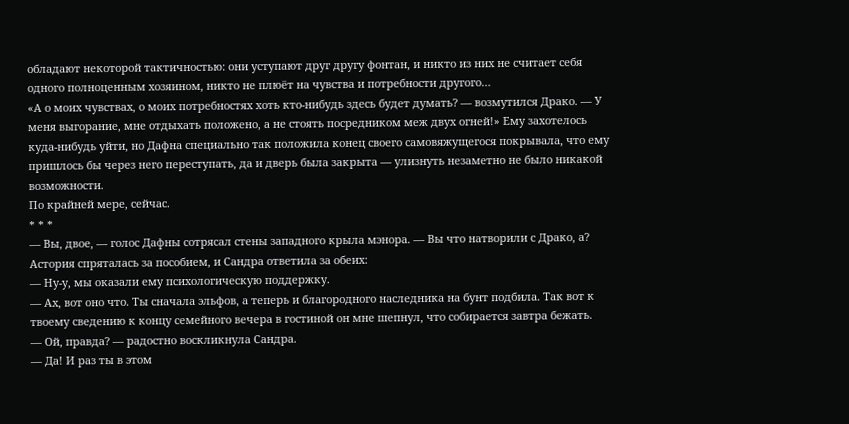обладают некоторой тактичностью: они уступают друг другу фонтан, и никто из них не считает себя одного полноценным хозяином, никто не плюёт на чувства и потребности другого…
«А о моих чувствах, о моих потребностях хоть кто-нибудь здесь будет думать? — возмутился Драко. — У меня выгорание, мне отдыхать положено, а не стоять посредником меж двух огней!» Ему захотелось куда-нибудь уйти, но Дафна специально так положила конец своего самовяжущегося покрывала, что ему пришлось бы через него переступать, да и дверь была закрыта — улизнуть незаметно не было никакой возможности.
По крайней мере, сейчас.
* * *
— Вы, двое, — голос Дафны сотрясал стены западного крыла мэнора. — Вы что натворили с Драко, а?
Астория спряталась за пособием, и Сандра ответила за обеих:
— Ну-у, мы оказали ему психологическую поддержку.
— Ах, вот оно что. Ты сначала эльфов, а теперь и благородного наследника на бунт подбила. Так вот к твоему сведению к концу семейного вечера в гостиной он мне шепнул, что собирается завтра бежать.
— Ой, правда? — радостно воскликнула Сандра.
— Да! И раз ты в этом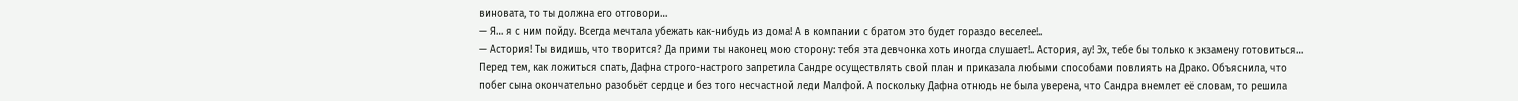виновата, то ты должна его отговори…
— Я… я с ним пойду. Всегда мечтала убежать как-нибудь из дома! А в компании с братом это будет гораздо веселее!..
— Астория! Ты видишь, что творится? Да прими ты наконец мою сторону: тебя эта девчонка хоть иногда слушает!.. Астория, ау! Эх, тебе бы только к экзамену готовиться…
Перед тем, как ложиться спать, Дафна строго-настрого запретила Сандре осуществлять свой план и приказала любыми способами повлиять на Драко. Объяснила, что побег сына окончательно разобьёт сердце и без того несчастной леди Малфой. А поскольку Дафна отнюдь не была уверена, что Сандра внемлет её словам, то решила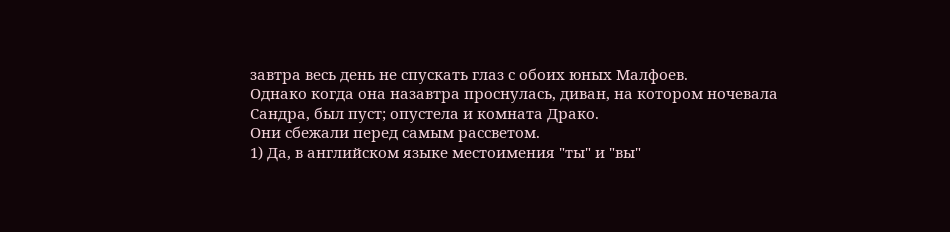завтра весь день не спускать глаз с обоих юных Малфоев.
Однако когда она назавтра проснулась, диван, на котором ночевала Сандра, был пуст; опустела и комната Драко.
Они сбежали перед самым рассветом.
1) Да, в английском языке местоимения "ты" и "вы"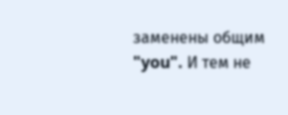заменены общим "you". И тем не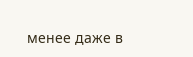менее даже в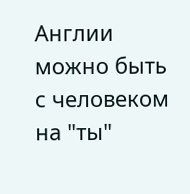Англии можно быть с человеком на "ты"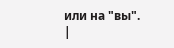или на "вы".
|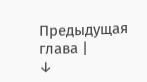Предыдущая глава |
↓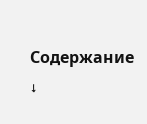Содержание ↓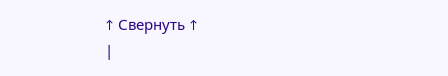↑ Свернуть ↑
|